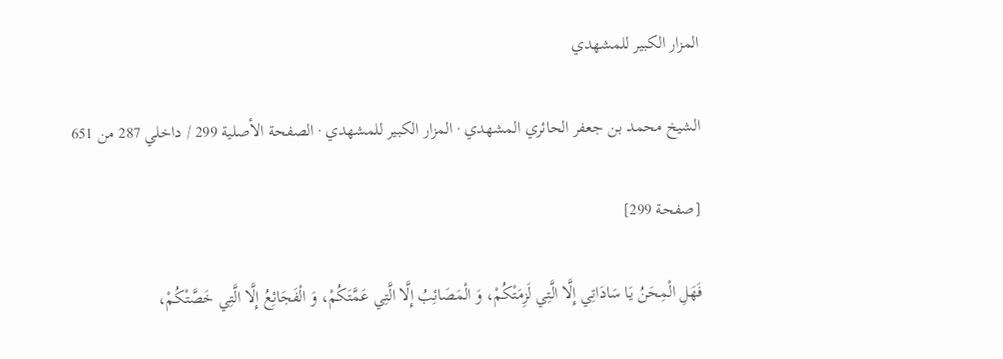المزار الكبير للمشهدي

الشيخ محمد بن جعفر الحائري المشهدي · المزار الكبير للمشهدي · الصفحة الأصلية 299 / داخلي 287 من 651

[صفحة 299]

فَهَلِ الْمِحَنُ يَا سَادَاتِي إِلَّا الَّتِي لَزِمَتْكُمْ، وَ الْمَصَائِبُ إِلَّا الَّتِي عَمَّتَكُمْ، وَ الْفَجَائِعُ إِلَّا الَّتِي خَصَّتْكُمْ،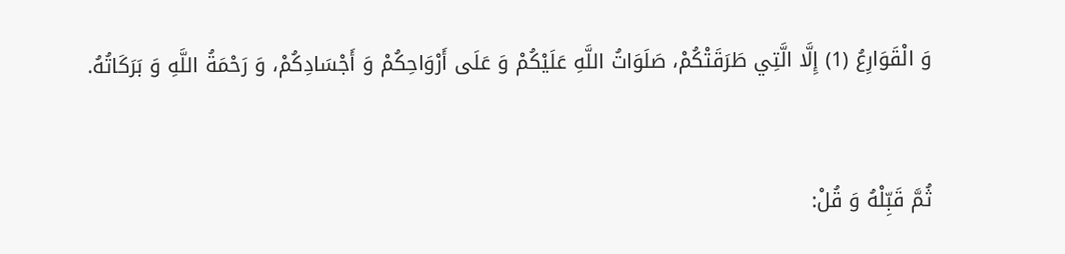وَ الْقَوَارِعُ (1) إِلَّا الَّتِي طَرَقَتْكُمْ، صَلَوَاتُ اللَّهِ عَلَيْكُمْ وَ عَلَى أَرْوَاحِكُمْ وَ أَجْسَادِكُمْ، وَ رَحْمَةُ اللَّهِ وَ بَرَكَاتُهُ.


ثُمَّ قَبِّلْهُ وَ قُلْ: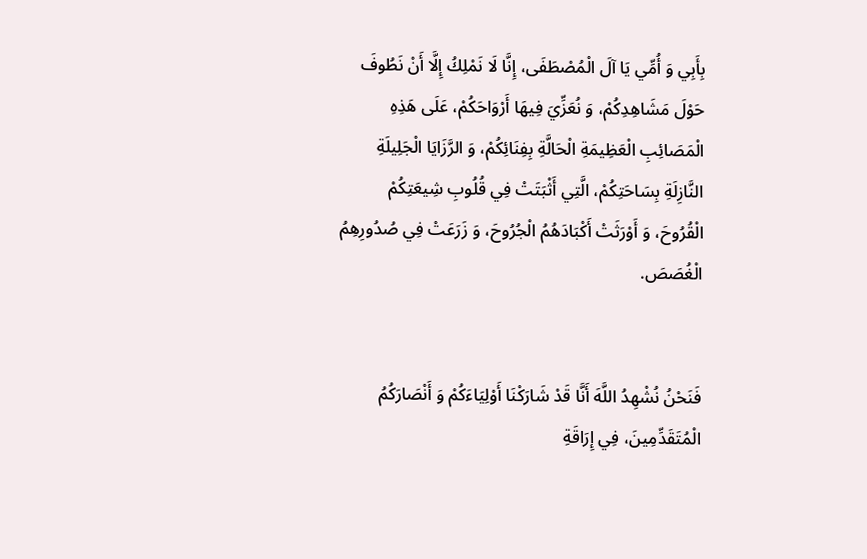بِأَبِي وَ أُمِّي يَا آلَ الْمُصْطَفَى، إِنَّا لَا نَمْلِكُ إِلَّا أَنْ نَطُوفَ حَوْلَ مَشَاهِدِكُمْ، وَ نُعَزِّيَ فِيهَا أَرْوَاحَكُمْ، عَلَى هَذِهِ الْمَصَائِبِ الْعَظِيمَةِ الْحَالَّةِ بِفِنَائِكُمْ، وَ الرَّزَايَا الْجَلِيلَةِ النَّازِلَةِ بِسَاحَتِكُمْ، الَّتِي أَثْبَتَتْ فِي قُلُوبِ شِيعَتِكُمْ الْقُرُوحَ، وَ أَوْرَثَتْ أَكْبَادَهُمُ الْجُرُوحَ، وَ زَرَعَتْ فِي صُدُورِهِمُ الْغُصَصَ.


فَنَحْنُ نُشْهِدُ اللَّهَ أَنَّا قَدْ شَارَكْنَا أَوْلِيَاءَكُمْ وَ أَنْصَارَكُمُ الْمُتَقَدِّمِينَ، فِي إِرَاقَةِ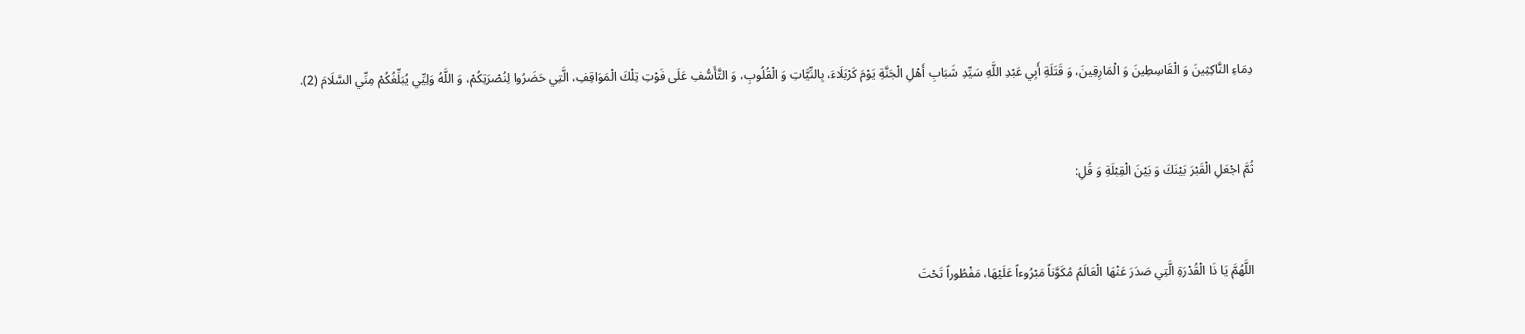دِمَاءِ النَّاكِثِينَ وَ الْقَاسِطِينَ وَ الْمَارِقِينَ، وَ قَتَلَةِ أَبِي عَبْدِ اللَّهِ سَيِّدِ شَبَابِ أَهْلِ الْجَنَّةِ يَوْمَ كَرْبَلَاءَ، بِالنِّيَّاتِ وَ الْقُلُوبِ، وَ التَّأَسُّفِ عَلَى فَوْتِ تِلْكَ الْمَوَاقِفِ، الَّتِي حَضَرُوا لِنُصْرَتِكُمْ، وَ اللَّهُ وَلِيِّي يُبَلِّغُكُمْ مِنِّي السَّلَامَ (2).


ثُمَّ اجْعَلِ الْقَبْرَ بَيْنَكَ وَ بَيْنَ الْقِبْلَةِ وَ قُلِ:


اللَّهُمَّ يَا ذَا الْقُدْرَةِ الَّتِي صَدَرَ عَنْهَا الْعَالَمُ مُكَوَّناً مَبْرُوءاً عَلَيْهَا، مَفْطُوراً تَحْتَ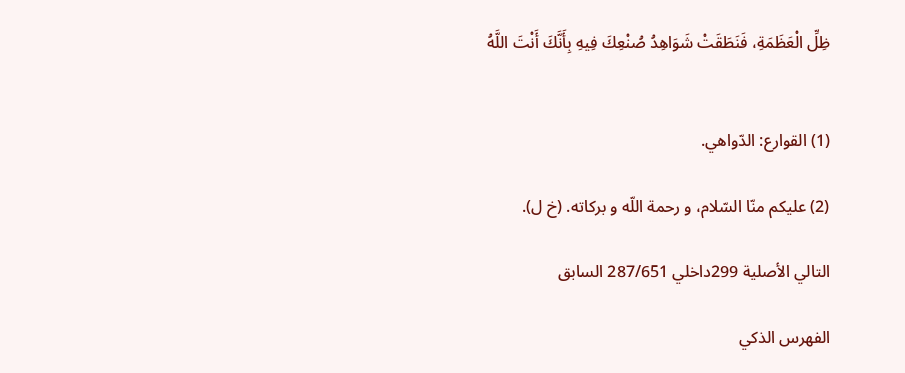ظِلِّ الْعَظَمَةِ، فَنَطَقَتْ شَوَاهِدُ صُنْعِكَ فِيهِ بِأَنَّكَ أَنْتَ اللَّهُ


(1) القوارع: الدّواهي.

(2) عليكم منّا السّلام، و رحمة اللّه و بركاته. (خ ل).

التالي الأصلية 299داخلي 287/651 السابق

الفهرس الذكي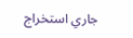جاري استخراج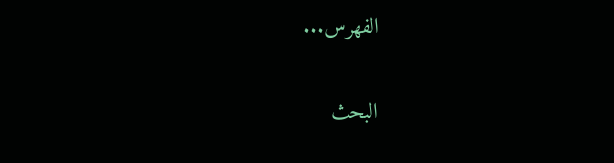الفهرس...

البحث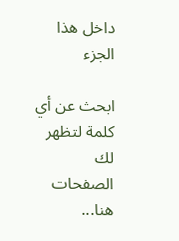داخل هذا الجزء

ابحث عن أي كلمة لتظهر لك الصفحات هنا...